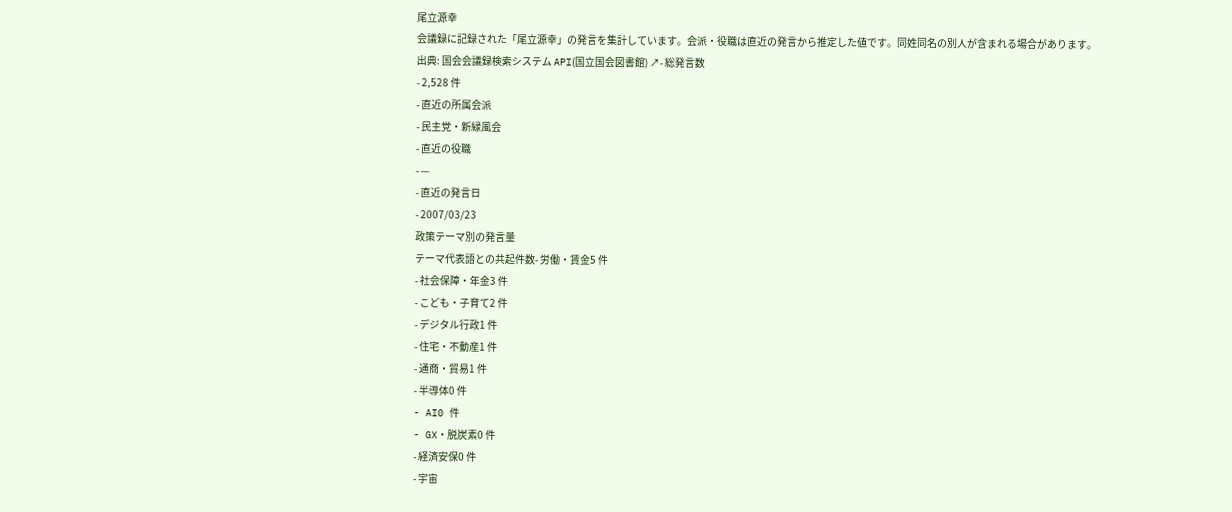尾立源幸
会議録に記録された「尾立源幸」の発言を集計しています。会派・役職は直近の発言から推定した値です。同姓同名の別人が含まれる場合があります。
出典: 国会会議録検索システム API(国立国会図書館) ↗- 総発言数
- 2,528 件
- 直近の所属会派
- 民主党・新緑風会
- 直近の役職
- —
- 直近の発言日
- 2007/03/23
政策テーマ別の発言量
テーマ代表語との共起件数- 労働・賃金5 件
- 社会保障・年金3 件
- こども・子育て2 件
- デジタル行政1 件
- 住宅・不動産1 件
- 通商・貿易1 件
- 半導体0 件
- AI0 件
- GX・脱炭素0 件
- 経済安保0 件
- 宇宙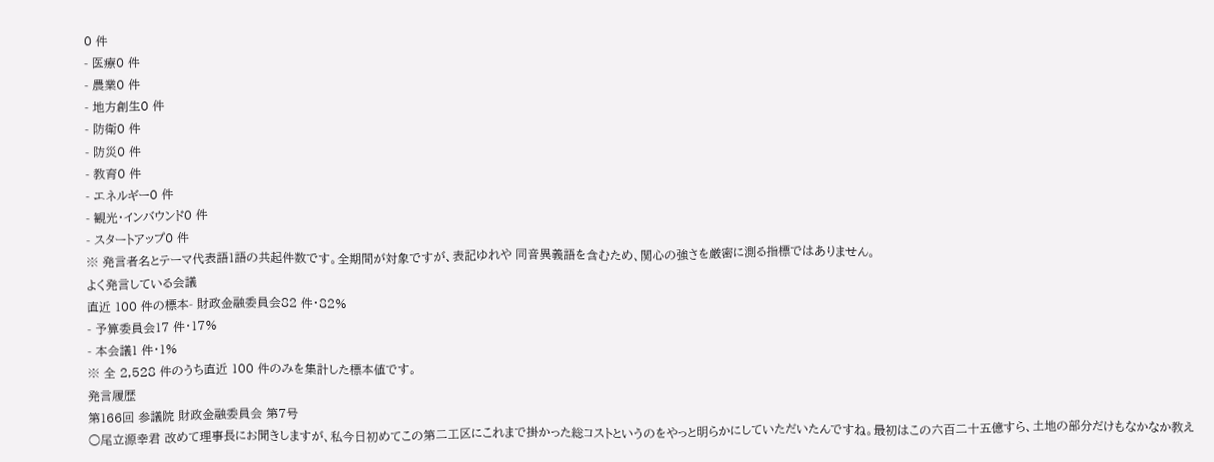0 件
- 医療0 件
- 農業0 件
- 地方創生0 件
- 防衛0 件
- 防災0 件
- 教育0 件
- エネルギー0 件
- 観光・インバウンド0 件
- スタートアップ0 件
※ 発言者名とテーマ代表語1語の共起件数です。全期間が対象ですが、表記ゆれや 同音異義語を含むため、関心の強さを厳密に測る指標ではありません。
よく発言している会議
直近 100 件の標本- 財政金融委員会82 件・82%
- 予算委員会17 件・17%
- 本会議1 件・1%
※ 全 2,528 件のうち直近 100 件のみを集計した標本値です。
発言履歴
第166回 参議院 財政金融委員会 第7号
○尾立源幸君 改めて理事長にお聞きしますが、私今日初めてこの第二工区にこれまで掛かった総コストというのをやっと明らかにしていただいたんですね。最初はこの六百二十五億すら、土地の部分だけもなかなか教え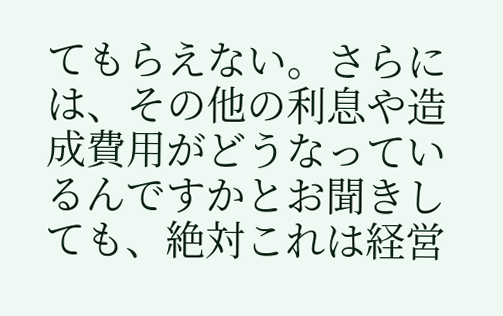てもらえない。さらには、その他の利息や造成費用がどうなっているんですかとお聞きしても、絶対これは経営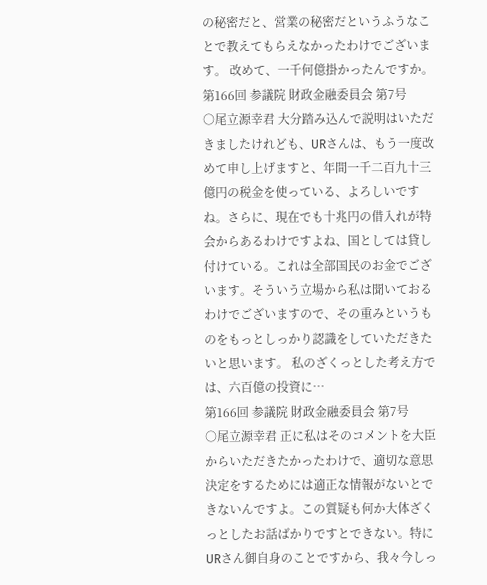の秘密だと、営業の秘密だというふうなことで教えてもらえなかったわけでございます。 改めて、一千何億掛かったんですか。
第166回 参議院 財政金融委員会 第7号
○尾立源幸君 大分踏み込んで説明はいただきましたけれども、URさんは、もう一度改めて申し上げますと、年間一千二百九十三億円の税金を使っている、よろしいですね。さらに、現在でも十兆円の借入れが特会からあるわけですよね、国としては貸し付けている。これは全部国民のお金でございます。そういう立場から私は聞いておるわけでございますので、その重みというものをもっとしっかり認識をしていただきたいと思います。 私のざくっとした考え方では、六百億の投資に…
第166回 参議院 財政金融委員会 第7号
○尾立源幸君 正に私はそのコメントを大臣からいただきたかったわけで、適切な意思決定をするためには適正な情報がないとできないんですよ。この質疑も何か大体ざくっとしたお話ばかりですとできない。特にURさん御自身のことですから、我々今しっ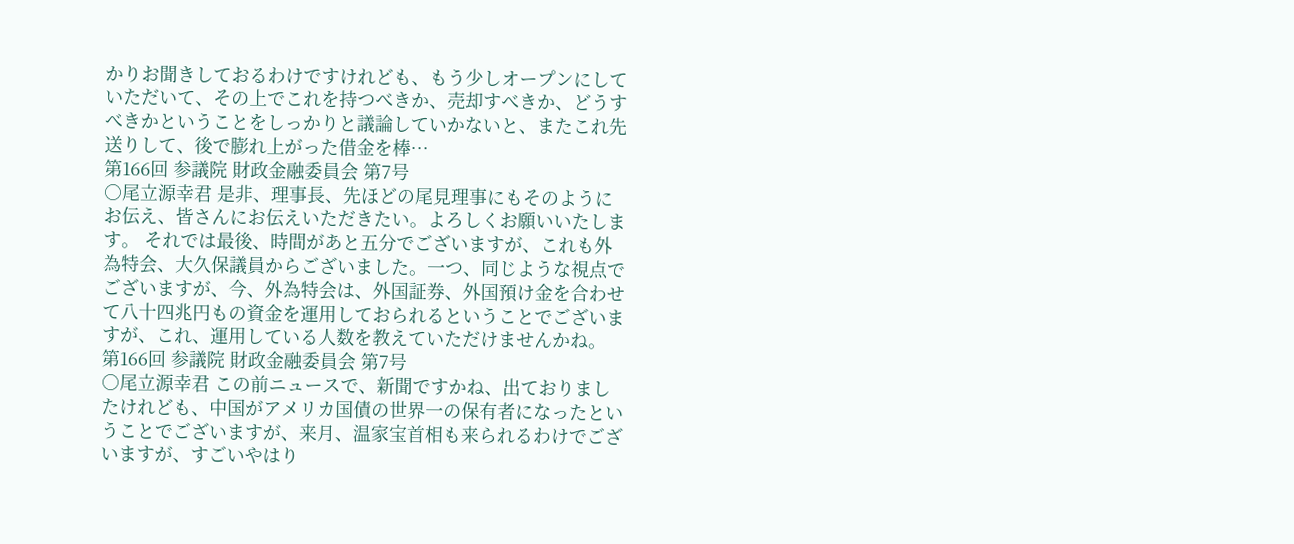かりお聞きしておるわけですけれども、もう少しオープンにしていただいて、その上でこれを持つべきか、売却すべきか、どうすべきかということをしっかりと議論していかないと、またこれ先送りして、後で膨れ上がった借金を棒…
第166回 参議院 財政金融委員会 第7号
○尾立源幸君 是非、理事長、先ほどの尾見理事にもそのようにお伝え、皆さんにお伝えいただきたい。よろしくお願いいたします。 それでは最後、時間があと五分でございますが、これも外為特会、大久保議員からございました。一つ、同じような視点でございますが、今、外為特会は、外国証券、外国預け金を合わせて八十四兆円もの資金を運用しておられるということでございますが、これ、運用している人数を教えていただけませんかね。
第166回 参議院 財政金融委員会 第7号
○尾立源幸君 この前ニュースで、新聞ですかね、出ておりましたけれども、中国がアメリカ国債の世界一の保有者になったということでございますが、来月、温家宝首相も来られるわけでございますが、すごいやはり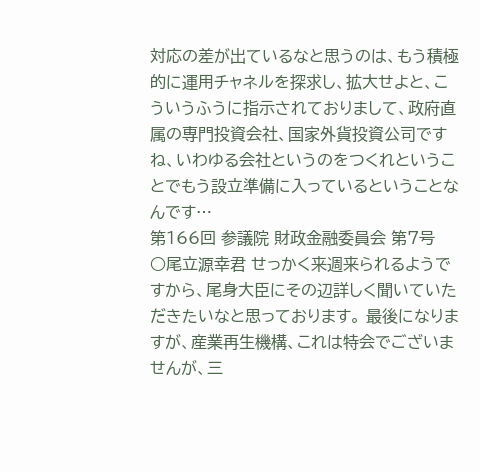対応の差が出ているなと思うのは、もう積極的に運用チャネルを探求し、拡大せよと、こういうふうに指示されておりまして、政府直属の専門投資会社、国家外貨投資公司ですね、いわゆる会社というのをつくれということでもう設立準備に入っているということなんです…
第166回 参議院 財政金融委員会 第7号
○尾立源幸君 せっかく来週来られるようですから、尾身大臣にその辺詳しく聞いていただきたいなと思っております。 最後になりますが、産業再生機構、これは特会でございませんが、三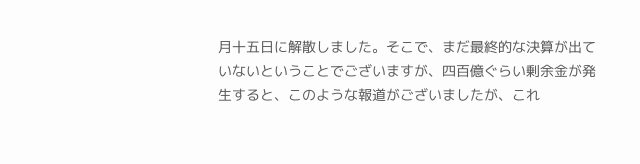月十五日に解散しました。そこで、まだ最終的な決算が出ていないということでございますが、四百億ぐらい剰余金が発生すると、このような報道がございましたが、これ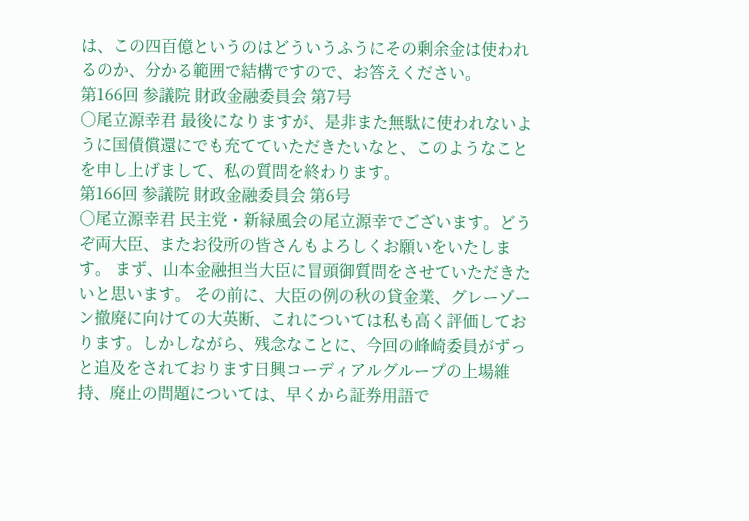は、この四百億というのはどういうふうにその剰余金は使われるのか、分かる範囲で結構ですので、お答えください。
第166回 参議院 財政金融委員会 第7号
○尾立源幸君 最後になりますが、是非また無駄に使われないように国債償還にでも充てていただきたいなと、このようなことを申し上げまして、私の質問を終わります。
第166回 参議院 財政金融委員会 第6号
○尾立源幸君 民主党・新緑風会の尾立源幸でございます。どうぞ両大臣、またお役所の皆さんもよろしくお願いをいたします。 まず、山本金融担当大臣に冒頭御質問をさせていただきたいと思います。 その前に、大臣の例の秋の貸金業、グレーゾーン撤廃に向けての大英断、これについては私も高く評価しております。しかしながら、残念なことに、今回の峰崎委員がずっと追及をされております日興コーディアルグループの上場維持、廃止の問題については、早くから証券用語で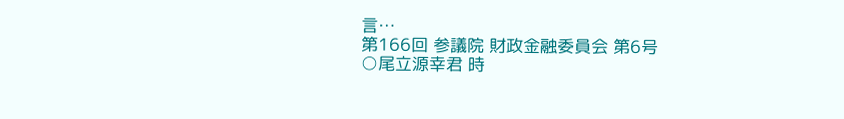言…
第166回 参議院 財政金融委員会 第6号
○尾立源幸君 時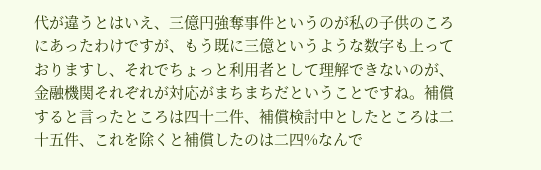代が違うとはいえ、三億円強奪事件というのが私の子供のころにあったわけですが、もう既に三億というような数字も上っておりますし、それでちょっと利用者として理解できないのが、金融機関それぞれが対応がまちまちだということですね。補償すると言ったところは四十二件、補償検討中としたところは二十五件、これを除くと補償したのは二四%なんで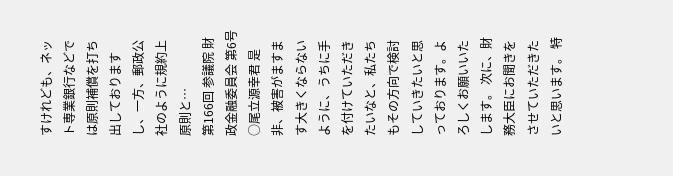すけれども、ネット専業銀行などでは原則補償を打ち出しておりますし、一方、郵政公社のように規約上原則と…
第166回 参議院 財政金融委員会 第6号
○尾立源幸君 是非、被害がますます大きくならないように、うちに手を付けていただきたいなと、私たちもその方向で検討していきたいと思っております。よろしくお願いいたします。 次に、財務大臣にお聞きをさせていただきたいと思います。 特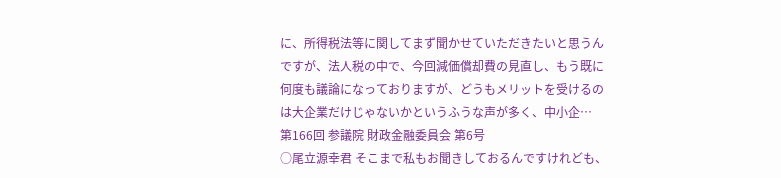に、所得税法等に関してまず聞かせていただきたいと思うんですが、法人税の中で、今回減価償却費の見直し、もう既に何度も議論になっておりますが、どうもメリットを受けるのは大企業だけじゃないかというふうな声が多く、中小企…
第166回 参議院 財政金融委員会 第6号
○尾立源幸君 そこまで私もお聞きしておるんですけれども、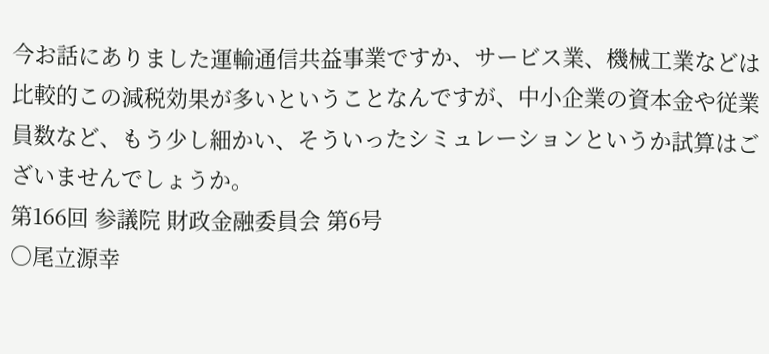今お話にありました運輸通信共益事業ですか、サービス業、機械工業などは比較的この減税効果が多いということなんですが、中小企業の資本金や従業員数など、もう少し細かい、そういったシミュレーションというか試算はございませんでしょうか。
第166回 参議院 財政金融委員会 第6号
○尾立源幸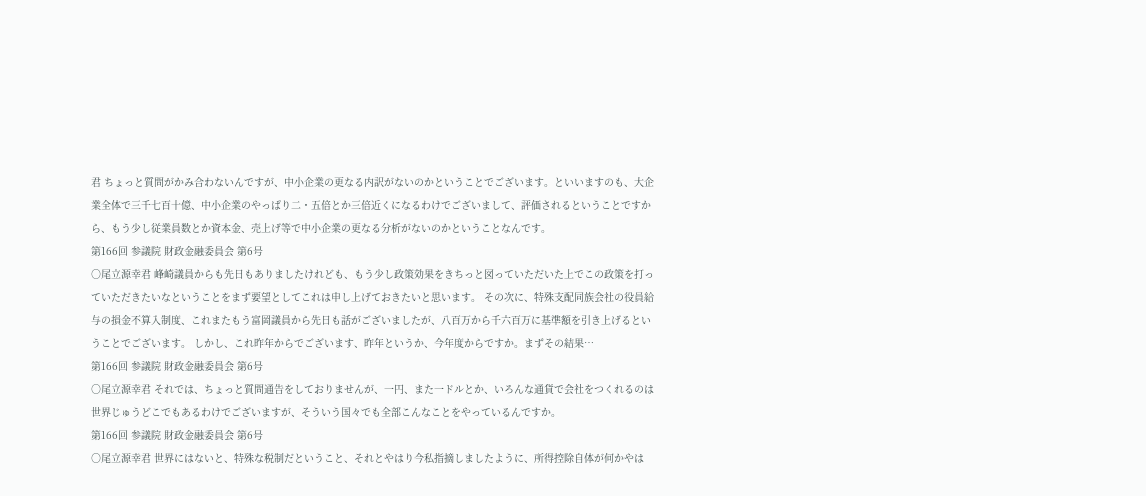君 ちょっと質問がかみ合わないんですが、中小企業の更なる内訳がないのかということでございます。といいますのも、大企業全体で三千七百十億、中小企業のやっぱり二・五倍とか三倍近くになるわけでございまして、評価されるということですから、もう少し従業員数とか資本金、売上げ等で中小企業の更なる分析がないのかということなんです。
第166回 参議院 財政金融委員会 第6号
○尾立源幸君 峰崎議員からも先日もありましたけれども、もう少し政策効果をきちっと図っていただいた上でこの政策を打っていただきたいなということをまず要望としてこれは申し上げておきたいと思います。 その次に、特殊支配同族会社の役員給与の損金不算入制度、これまたもう富岡議員から先日も話がございましたが、八百万から千六百万に基準額を引き上げるということでございます。 しかし、これ昨年からでございます、昨年というか、今年度からですか。まずその結果…
第166回 参議院 財政金融委員会 第6号
○尾立源幸君 それでは、ちょっと質問通告をしておりませんが、一円、また一ドルとか、いろんな通貨で会社をつくれるのは世界じゅうどこでもあるわけでございますが、そういう国々でも全部こんなことをやっているんですか。
第166回 参議院 財政金融委員会 第6号
○尾立源幸君 世界にはないと、特殊な税制だということ、それとやはり今私指摘しましたように、所得控除自体が何かやは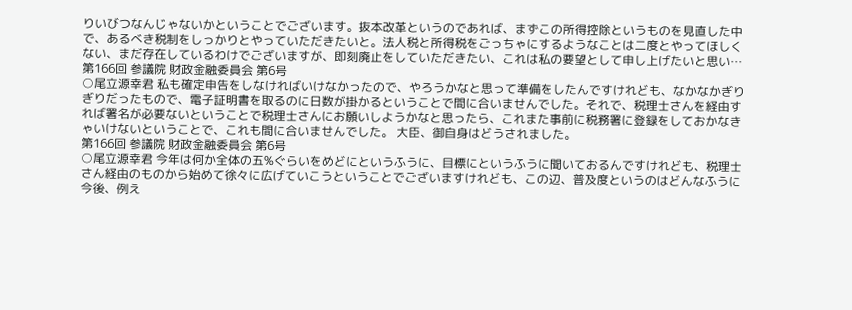りいびつなんじゃないかということでございます。抜本改革というのであれば、まずこの所得控除というものを見直した中で、あるべき税制をしっかりとやっていただきたいと。法人税と所得税をごっちゃにするようなことは二度とやってほしくない、まだ存在しているわけでございますが、即刻廃止をしていただきたい、これは私の要望として申し上げたいと思い…
第166回 参議院 財政金融委員会 第6号
○尾立源幸君 私も確定申告をしなければいけなかったので、やろうかなと思って準備をしたんですけれども、なかなかぎりぎりだったもので、電子証明書を取るのに日数が掛かるということで間に合いませんでした。それで、税理士さんを経由すれば署名が必要ないということで税理士さんにお願いしようかなと思ったら、これまた事前に税務署に登録をしておかなきゃいけないということで、これも間に合いませんでした。 大臣、御自身はどうされました。
第166回 参議院 財政金融委員会 第6号
○尾立源幸君 今年は何か全体の五%ぐらいをめどにというふうに、目標にというふうに聞いておるんですけれども、税理士さん経由のものから始めて徐々に広げていこうということでございますけれども、この辺、普及度というのはどんなふうに今後、例え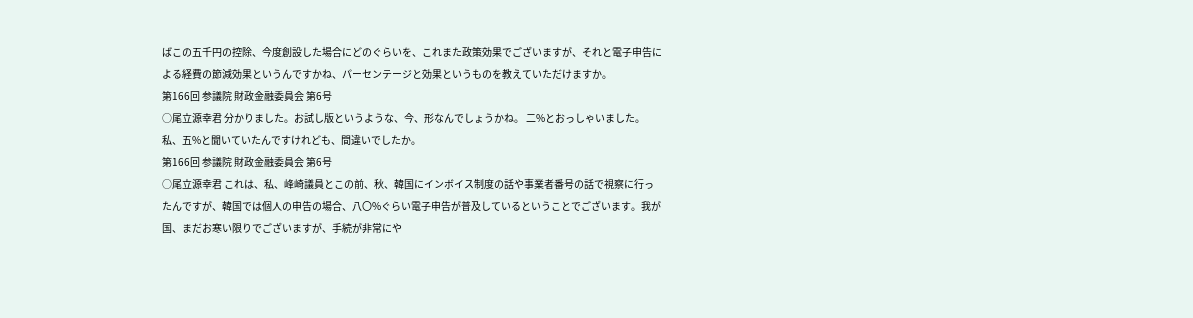ばこの五千円の控除、今度創設した場合にどのぐらいを、これまた政策効果でございますが、それと電子申告による経費の節減効果というんですかね、パーセンテージと効果というものを教えていただけますか。
第166回 参議院 財政金融委員会 第6号
○尾立源幸君 分かりました。お試し版というような、今、形なんでしょうかね。 二%とおっしゃいました。私、五%と聞いていたんですけれども、間違いでしたか。
第166回 参議院 財政金融委員会 第6号
○尾立源幸君 これは、私、峰崎議員とこの前、秋、韓国にインボイス制度の話や事業者番号の話で視察に行ったんですが、韓国では個人の申告の場合、八〇%ぐらい電子申告が普及しているということでございます。我が国、まだお寒い限りでございますが、手続が非常にや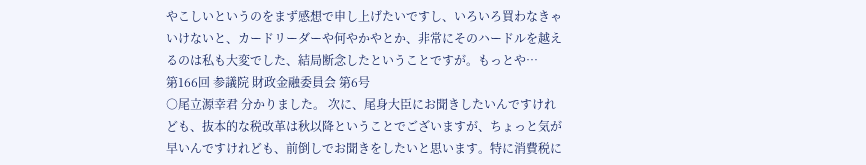やこしいというのをまず感想で申し上げたいですし、いろいろ買わなきゃいけないと、カードリーダーや何やかやとか、非常にそのハードルを越えるのは私も大変でした、結局断念したということですが。もっとや…
第166回 参議院 財政金融委員会 第6号
○尾立源幸君 分かりました。 次に、尾身大臣にお聞きしたいんですけれども、抜本的な税改革は秋以降ということでございますが、ちょっと気が早いんですけれども、前倒しでお聞きをしたいと思います。特に消費税に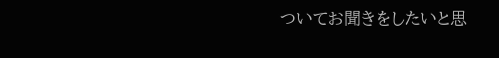ついてお聞きをしたいと思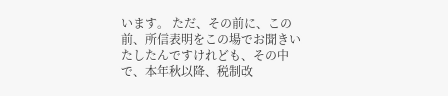います。 ただ、その前に、この前、所信表明をこの場でお聞きいたしたんですけれども、その中で、本年秋以降、税制改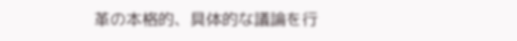革の本格的、具体的な議論を行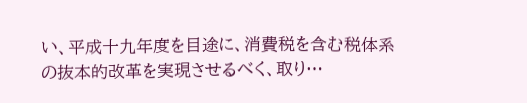い、平成十九年度を目途に、消費税を含む税体系の抜本的改革を実現させるべく、取り…